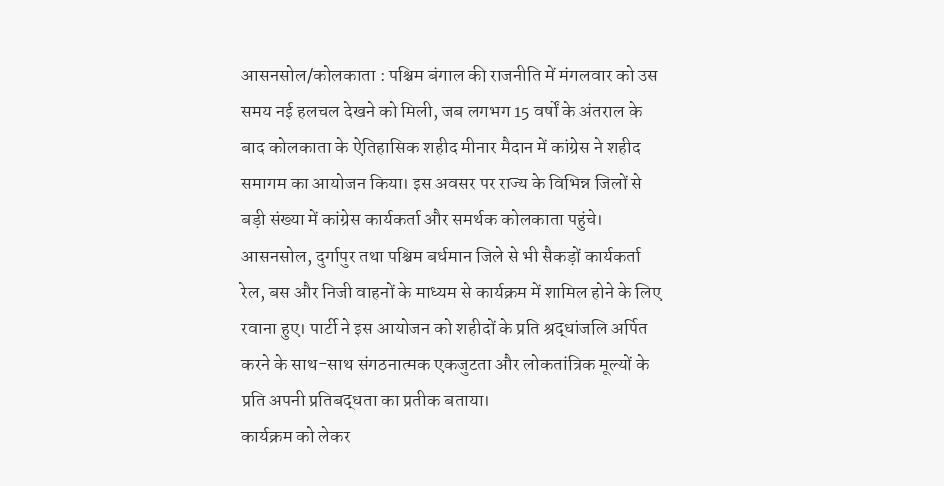आसनसोल/कोलकाता : पश्चिम बंगाल की राजनीति में मंगलवार को उस समय नई हलचल देखने को मिली, जब लगभग 15 वर्षों के अंतराल के बाद कोलकाता के ऐतिहासिक शहीद मीनार मैदान में कांग्रेस ने शहीद समागम का आयोजन किया। इस अवसर पर राज्य के विभिन्न जिलों से बड़ी संख्या में कांग्रेस कार्यकर्ता और समर्थक कोलकाता पहुंचे। आसनसोल, दुर्गापुर तथा पश्चिम बर्धमान जिले से भी सैकड़ों कार्यकर्ता रेल, बस और निजी वाहनों के माध्यम से कार्यक्रम में शामिल होने के लिए रवाना हुए। पार्टी ने इस आयोजन को शहीदों के प्रति श्रद्धांजलि अर्पित करने के साथ-साथ संगठनात्मक एकजुटता और लोकतांत्रिक मूल्यों के प्रति अपनी प्रतिबद्धता का प्रतीक बताया।
कार्यक्रम को लेकर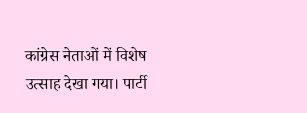कांग्रेस नेताओं में विशेष उत्साह देखा गया। पार्टी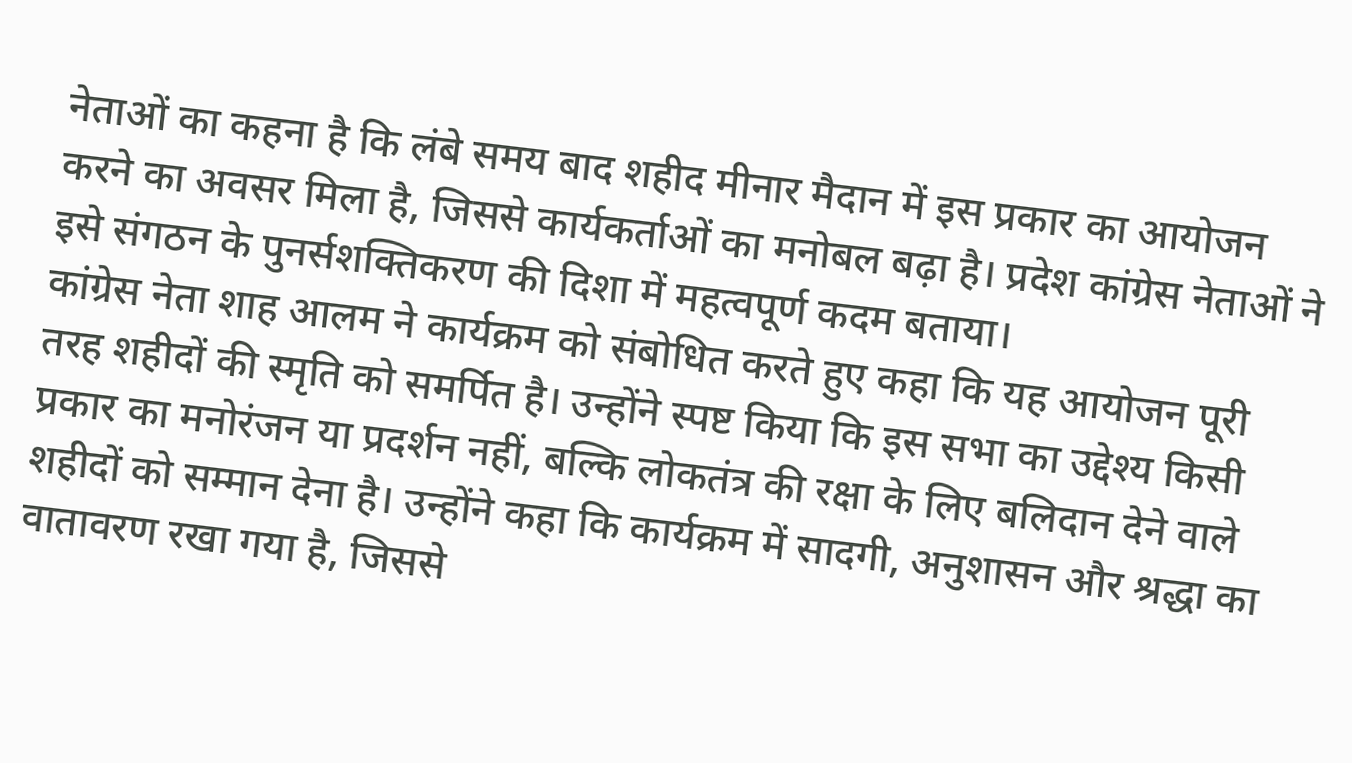नेताओं का कहना है कि लंबे समय बाद शहीद मीनार मैदान में इस प्रकार का आयोजन करने का अवसर मिला है, जिससे कार्यकर्ताओं का मनोबल बढ़ा है। प्रदेश कांग्रेस नेताओं ने इसे संगठन के पुनर्सशक्तिकरण की दिशा में महत्वपूर्ण कदम बताया।
कांग्रेस नेता शाह आलम ने कार्यक्रम को संबोधित करते हुए कहा कि यह आयोजन पूरी तरह शहीदों की स्मृति को समर्पित है। उन्होंने स्पष्ट किया कि इस सभा का उद्देश्य किसी प्रकार का मनोरंजन या प्रदर्शन नहीं, बल्कि लोकतंत्र की रक्षा के लिए बलिदान देने वाले शहीदों को सम्मान देना है। उन्होंने कहा कि कार्यक्रम में सादगी, अनुशासन और श्रद्धा का वातावरण रखा गया है, जिससे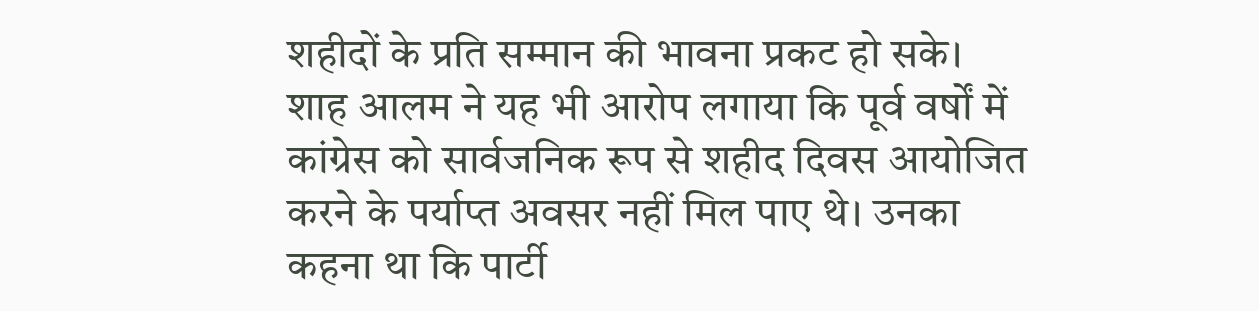शहीदों के प्रति सम्मान की भावना प्रकट हो सके।
शाह आलम ने यह भी आरोप लगाया कि पूर्व वर्षों में कांग्रेस को सार्वजनिक रूप से शहीद दिवस आयोजित करने के पर्याप्त अवसर नहीं मिल पाए थे। उनका कहना था कि पार्टी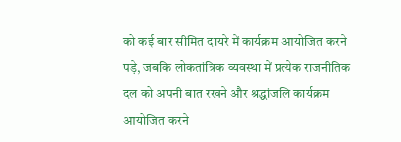को कई बार सीमित दायरे में कार्यक्रम आयोजित करने पड़े, जबकि लोकतांत्रिक व्यवस्था में प्रत्येक राजनीतिक दल को अपनी बात रखने और श्रद्धांजलि कार्यक्रम आयोजित करने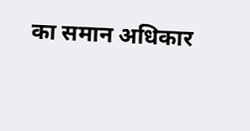का समान अधिकार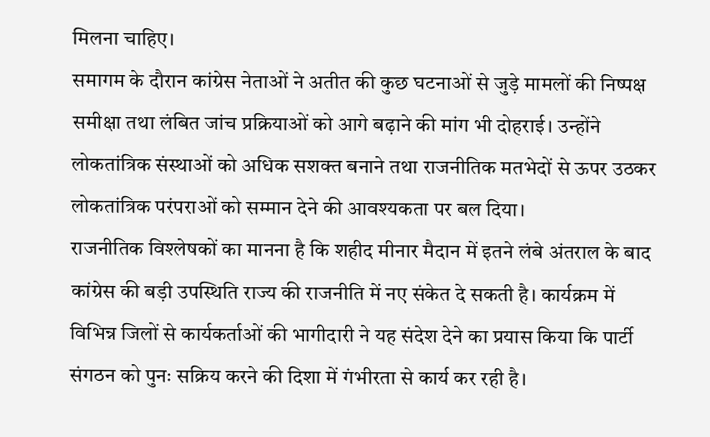मिलना चाहिए।
समागम के दौरान कांग्रेस नेताओं ने अतीत की कुछ घटनाओं से जुड़े मामलों की निष्पक्ष समीक्षा तथा लंबित जांच प्रक्रियाओं को आगे बढ़ाने की मांग भी दोहराई। उन्होंने लोकतांत्रिक संस्थाओं को अधिक सशक्त बनाने तथा राजनीतिक मतभेदों से ऊपर उठकर लोकतांत्रिक परंपराओं को सम्मान देने की आवश्यकता पर बल दिया।
राजनीतिक विश्लेषकों का मानना है कि शहीद मीनार मैदान में इतने लंबे अंतराल के बाद कांग्रेस की बड़ी उपस्थिति राज्य की राजनीति में नए संकेत दे सकती है। कार्यक्रम में विभिन्न जिलों से कार्यकर्ताओं की भागीदारी ने यह संदेश देने का प्रयास किया कि पार्टी संगठन को पुनः सक्रिय करने की दिशा में गंभीरता से कार्य कर रही है।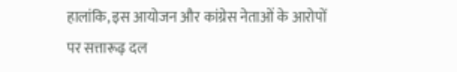हालांकि, इस आयोजन और कांग्रेस नेताओं के आरोपों पर सत्तारूढ़ दल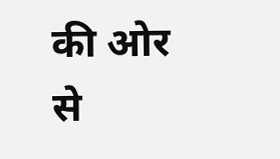की ओर से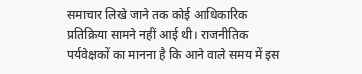समाचार लिखे जाने तक कोई आधिकारिक प्रतिक्रिया सामने नहीं आई थी। राजनीतिक पर्यवेक्षकों का मानना है कि आने वाले समय में इस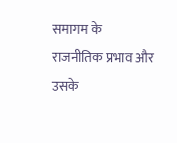समागम के राजनीतिक प्रभाव और उसके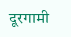दूरगामी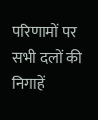परिणामों पर सभी दलों की निगाहें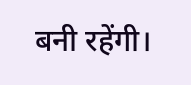बनी रहेंगी।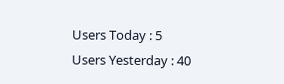Users Today : 5
Users Yesterday : 40